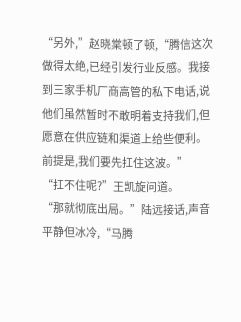“另外,”赵晓棠顿了顿,“腾信这次做得太绝,已经引发行业反感。我接到三家手机厂商高管的私下电话,说他们虽然暂时不敢明着支持我们,但愿意在供应链和渠道上给些便利。
前提是,我们要先扛住这波。”
“扛不住呢?”王凯旋问道。
“那就彻底出局。”陆远接话,声音平静但冰冷,“马腾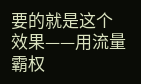要的就是这个效果——用流量霸权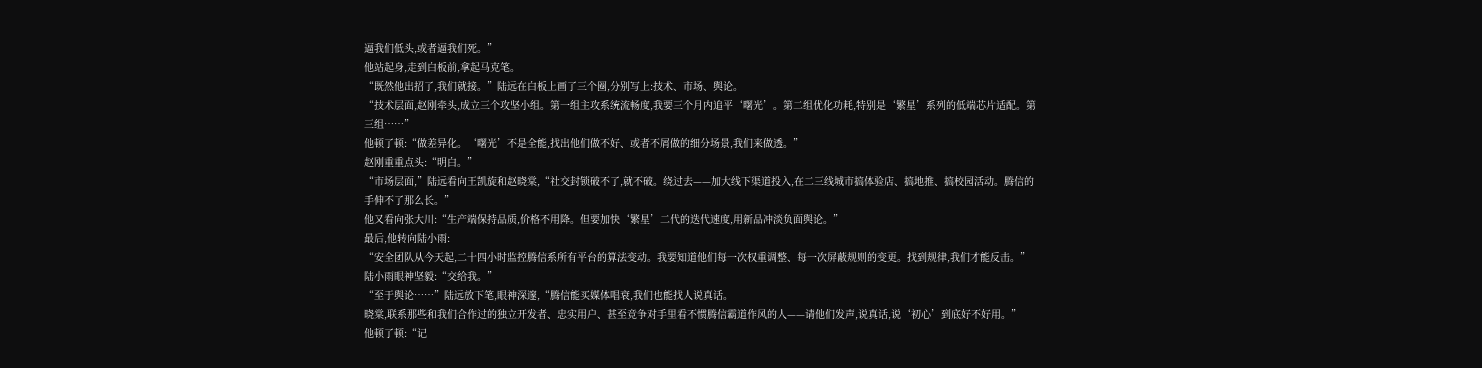逼我们低头,或者逼我们死。”
他站起身,走到白板前,拿起马克笔。
“既然他出招了,我们就接。”陆远在白板上画了三个圈,分别写上:技术、市场、舆论。
“技术层面,赵刚牵头,成立三个攻坚小组。第一组主攻系统流畅度,我要三个月内追平‘曙光’。第二组优化功耗,特别是‘繁星’系列的低端芯片适配。第三组……”
他顿了顿:“做差异化。‘曙光’不是全能,找出他们做不好、或者不屑做的细分场景,我们来做透。”
赵刚重重点头:“明白。”
“市场层面,”陆远看向王凯旋和赵晓棠,“社交封锁破不了,就不破。绕过去——加大线下渠道投入,在二三线城市搞体验店、搞地推、搞校园活动。腾信的手伸不了那么长。”
他又看向张大川:“生产端保持品质,价格不用降。但要加快‘繁星’二代的迭代速度,用新品冲淡负面舆论。”
最后,他转向陆小雨:
“安全团队从今天起,二十四小时监控腾信系所有平台的算法变动。我要知道他们每一次权重调整、每一次屏蔽规则的变更。找到规律,我们才能反击。”
陆小雨眼神坚毅:“交给我。”
“至于舆论……”陆远放下笔,眼神深邃,“腾信能买媒体唱衰,我们也能找人说真话。
晓棠,联系那些和我们合作过的独立开发者、忠实用户、甚至竞争对手里看不惯腾信霸道作风的人——请他们发声,说真话,说‘初心’到底好不好用。”
他顿了顿:“记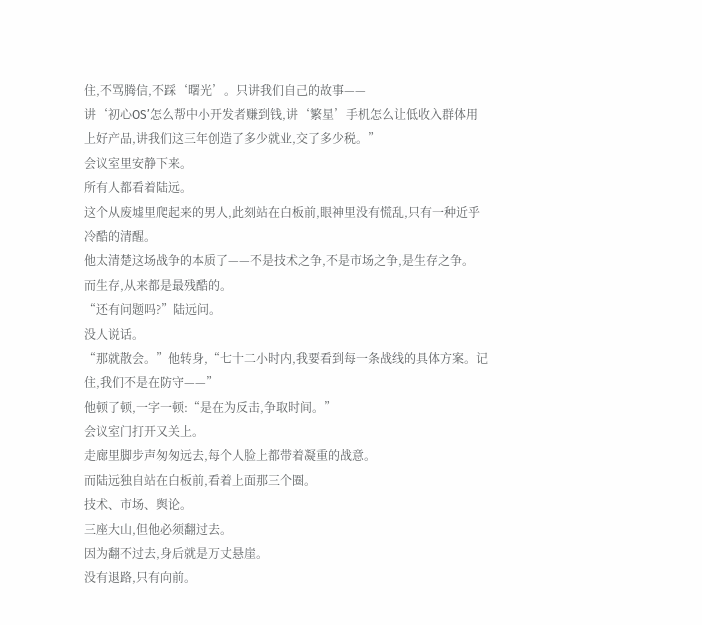住,不骂腾信,不踩‘曙光’。只讲我们自己的故事——
讲‘初心OS’怎么帮中小开发者赚到钱,讲‘繁星’手机怎么让低收入群体用上好产品,讲我们这三年创造了多少就业,交了多少税。”
会议室里安静下来。
所有人都看着陆远。
这个从废墟里爬起来的男人,此刻站在白板前,眼神里没有慌乱,只有一种近乎冷酷的清醒。
他太清楚这场战争的本质了——不是技术之争,不是市场之争,是生存之争。
而生存,从来都是最残酷的。
“还有问题吗?”陆远问。
没人说话。
“那就散会。”他转身,“七十二小时内,我要看到每一条战线的具体方案。记住,我们不是在防守——”
他顿了顿,一字一顿:“是在为反击,争取时间。”
会议室门打开又关上。
走廊里脚步声匆匆远去,每个人脸上都带着凝重的战意。
而陆远独自站在白板前,看着上面那三个圈。
技术、市场、舆论。
三座大山,但他必须翻过去。
因为翻不过去,身后就是万丈悬崖。
没有退路,只有向前。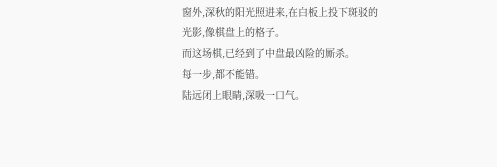窗外,深秋的阳光照进来,在白板上投下斑驳的光影,像棋盘上的格子。
而这场棋,已经到了中盘最凶险的厮杀。
每一步,都不能错。
陆远闭上眼睛,深吸一口气。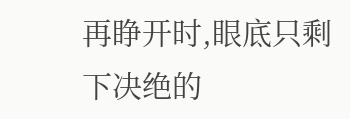再睁开时,眼底只剩下决绝的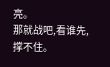亮。
那就战吧,看谁先,撑不住。